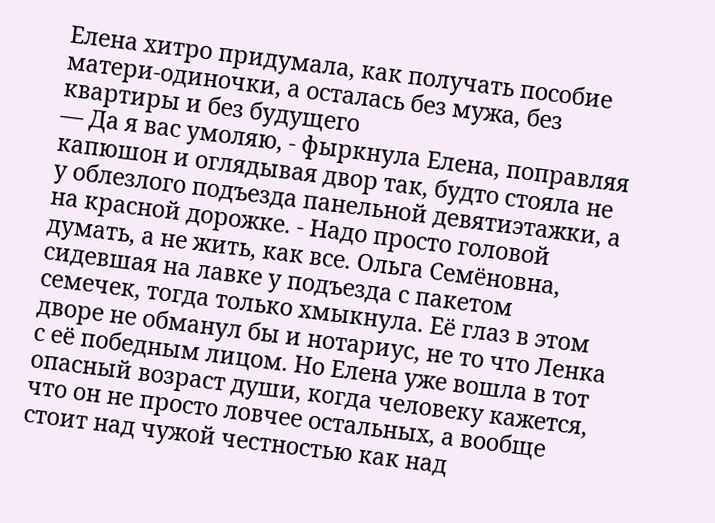Елена хитро придумала, как получать пособие матери-одиночки, а осталась без мужа, без квартиры и без будущего
— Да я вас умоляю, - фыркнула Елена, поправляя капюшон и оглядывая двор так, будто стояла не у облезлого подъезда панельной девятиэтажки, а на красной дорожке. - Надо просто головой думать, а не жить, как все. Ольга Семёновна, сидевшая на лавке у подъезда с пакетом семечек, тогда только хмыкнула. Её глаз в этом дворе не обманул бы и нотариус, не то что Ленка с её победным лицом. Но Елена уже вошла в тот опасный возраст души, когда человеку кажется, что он не просто ловчее остальных, а вообще стоит над чужой честностью как над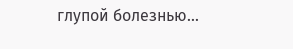глупой болезнью...